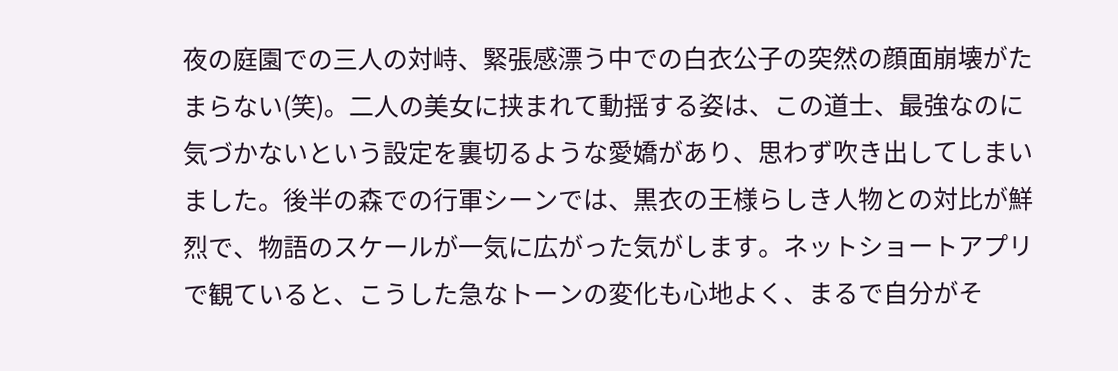夜の庭園での三人の対峙、緊張感漂う中での白衣公子の突然の顔面崩壊がたまらない(笑)。二人の美女に挟まれて動揺する姿は、この道士、最強なのに気づかないという設定を裏切るような愛嬌があり、思わず吹き出してしまいました。後半の森での行軍シーンでは、黒衣の王様らしき人物との対比が鮮烈で、物語のスケールが一気に広がった気がします。ネットショートアプリで観ていると、こうした急なトーンの変化も心地よく、まるで自分がそ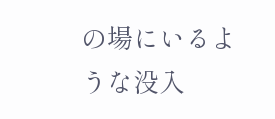の場にいるような没入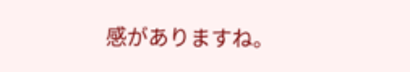感がありますね。